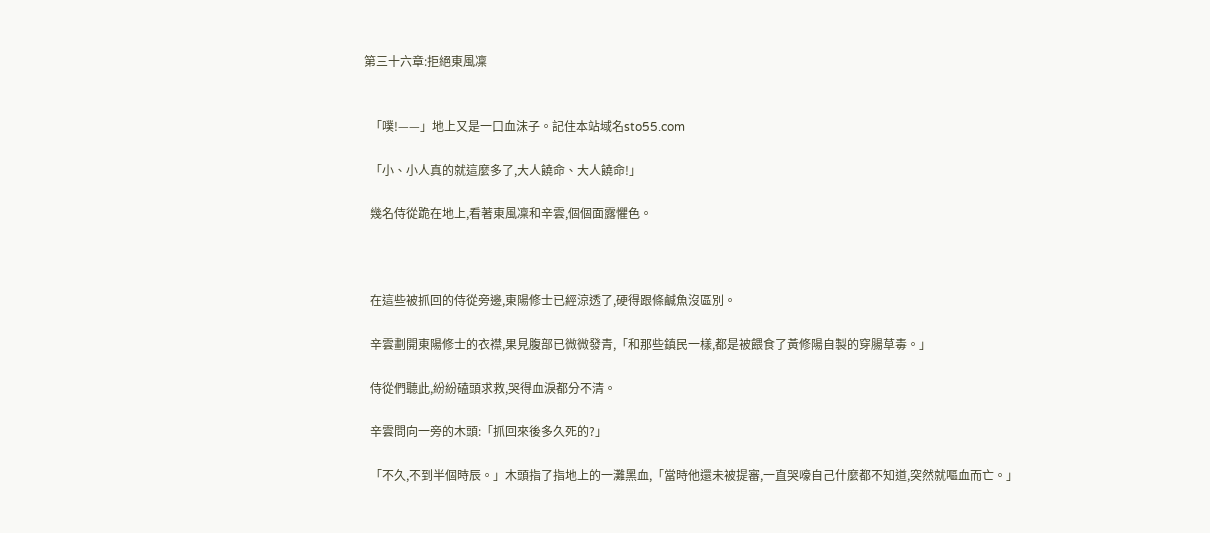第三十六章:拒絕東風凜


  「噗!——」地上又是一口血沫子。記住本站域名sto55.com

  「小、小人真的就這麼多了,大人饒命、大人饒命!」

  幾名侍從跪在地上,看著東風凜和辛雲,個個面露懼色。



  在這些被抓回的侍從旁邊,東陽修士已經涼透了,硬得跟條鹹魚沒區別。

  辛雲劃開東陽修士的衣襟,果見腹部已微微發青,「和那些鎮民一樣,都是被餵食了黃修陽自製的穿腸草毒。」

  侍從們聽此,紛紛磕頭求救,哭得血淚都分不清。

  辛雲問向一旁的木頭:「抓回來後多久死的?」

  「不久,不到半個時辰。」木頭指了指地上的一灘黑血,「當時他還未被提審,一直哭嚎自己什麼都不知道,突然就嘔血而亡。」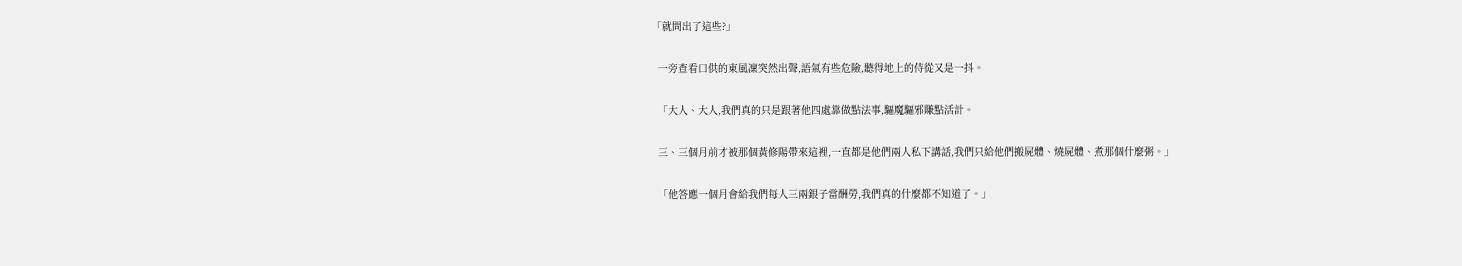「就問出了這些?」

  一旁查看口供的東風凜突然出聲,語氣有些危險,聽得地上的侍從又是一抖。

  「大人、大人,我們真的只是跟著他四處靠做點法事,驅魔驅邪賺點活計。

  三、三個月前才被那個黃修陽帶來這裡,一直都是他們兩人私下講話,我們只給他們搬屍體、燒屍體、煮那個什麼粥。」

  「他答應一個月會給我們每人三兩銀子當酬勞,我們真的什麼都不知道了。」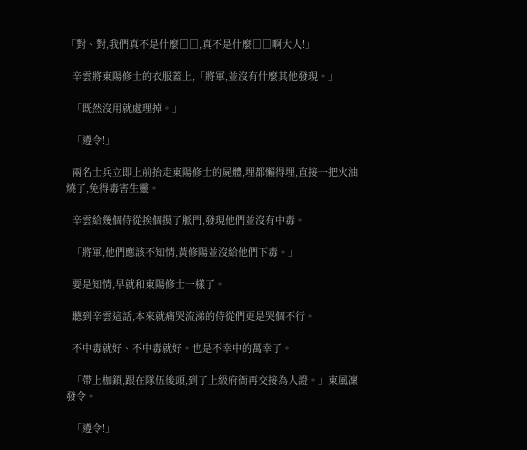「對、對,我們真不是什麼□□,真不是什麼□□啊大人!」

  辛雲將東陽修士的衣服蓋上,「將軍,並沒有什麼其他發現。」

  「既然沒用就處理掉。」

  「遵令!」

  兩名士兵立即上前抬走東陽修士的屍體,埋都懶得埋,直接一把火油燒了,免得毒害生靈。

  辛雲給幾個侍從挨個摸了脈門,發現他們並沒有中毒。

  「將軍,他們應該不知情,黃修陽並沒給他們下毒。」

  要是知情,早就和東陽修士一樣了。

  聽到辛雲這話,本來就痛哭流涕的侍從們更是哭個不行。

  不中毒就好、不中毒就好。也是不幸中的萬幸了。

  「帶上枷鎖,跟在隊伍後頭,到了上級府衙再交接為人證。」東風凜發令。

  「遵令!」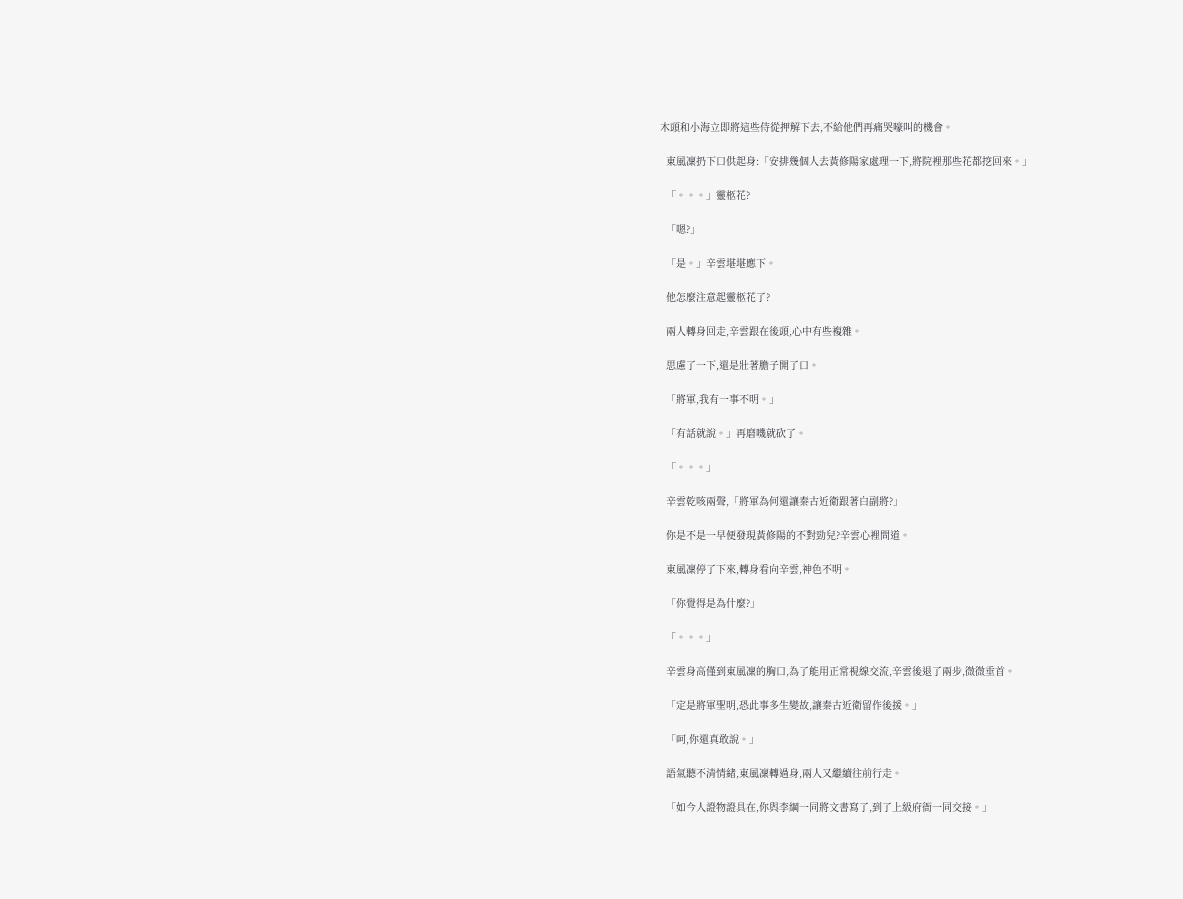木頭和小海立即將這些侍從押解下去,不給他們再痛哭嚎叫的機會。

  東風凜扔下口供起身:「安排幾個人去黃修陽家處理一下,將院裡那些花都挖回來。」

  「。。。」靈柩花?

  「嗯?」

  「是。」辛雲堪堪應下。

  他怎麼注意起靈柩花了?

  兩人轉身回走,辛雲跟在後頭,心中有些複雜。

  思慮了一下,還是壯著膽子開了口。

  「將軍,我有一事不明。」

  「有話就說。」再磨嘰就砍了。

  「。。。」

  辛雲乾咳兩聲,「將軍為何還讓秦古近衛跟著白副將?」

  你是不是一早便發現黃修陽的不對勁兒?辛雲心裡問道。

  東風凜停了下來,轉身看向辛雲,神色不明。

  「你覺得是為什麼?」

  「。。。」

  辛雲身高僅到東風凜的胸口,為了能用正常視線交流,辛雲後退了兩步,微微垂首。

  「定是將軍聖明,恐此事多生變故,讓秦古近衛留作後援。」

  「呵,你還真敢說。」

  語氣聽不清情緒,東風凜轉過身,兩人又繼續往前行走。

  「如今人證物證具在,你與李綱一同將文書寫了,到了上級府衙一同交接。」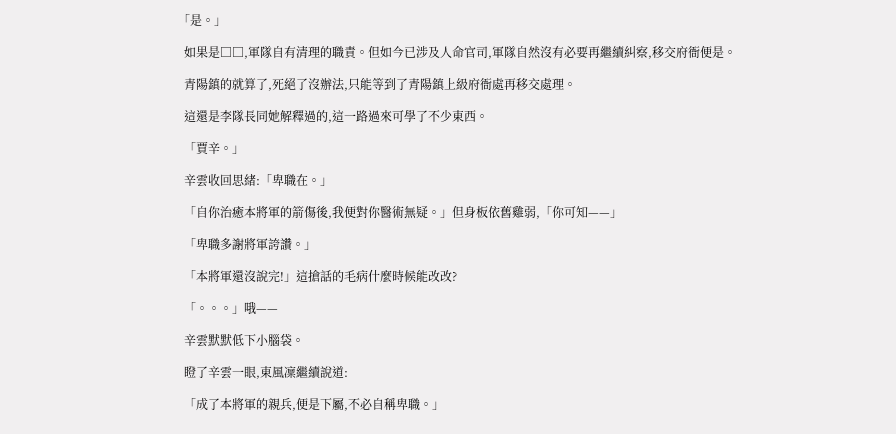「是。」

  如果是□□,軍隊自有清理的職責。但如今已涉及人命官司,軍隊自然沒有必要再繼續糾察,移交府衙便是。

  青陽鎮的就算了,死絕了沒辦法,只能等到了青陽鎮上級府衙處再移交處理。

  這還是李隊長同她解釋過的,這一路過來可學了不少東西。

  「賈辛。」

  辛雲收回思緒:「卑職在。」

  「自你治癒本將軍的箭傷後,我便對你醫術無疑。」但身板依舊雞弱,「你可知——」

  「卑職多謝將軍誇讚。」

  「本將軍還沒說完!」這搶話的毛病什麼時候能改改?

  「。。。」哦——

  辛雲默默低下小腦袋。

  瞪了辛雲一眼,東風凜繼續說道:

  「成了本將軍的親兵,便是下屬,不必自稱卑職。」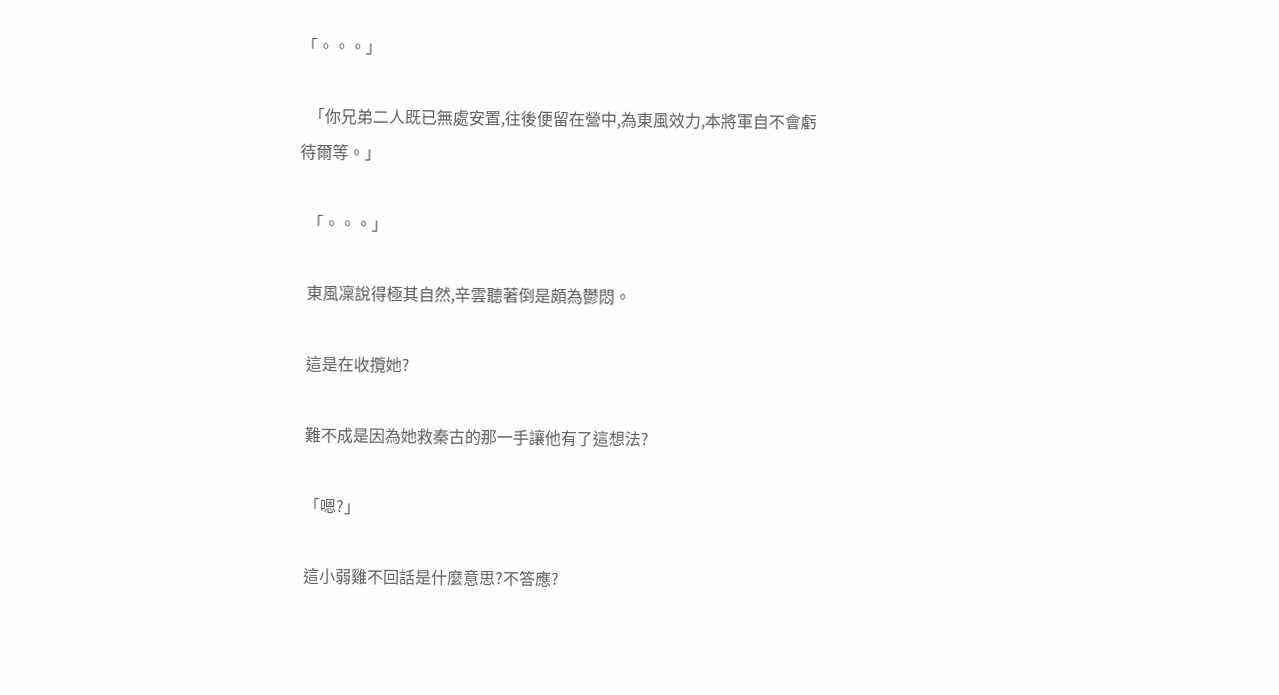「。。。」

  「你兄弟二人既已無處安置,往後便留在營中,為東風效力,本將軍自不會虧待爾等。」

  「。。。」

  東風凜說得極其自然,辛雲聽著倒是頗為鬱悶。

  這是在收攬她?

  難不成是因為她救秦古的那一手讓他有了這想法?

  「嗯?」

  這小弱雞不回話是什麼意思?不答應?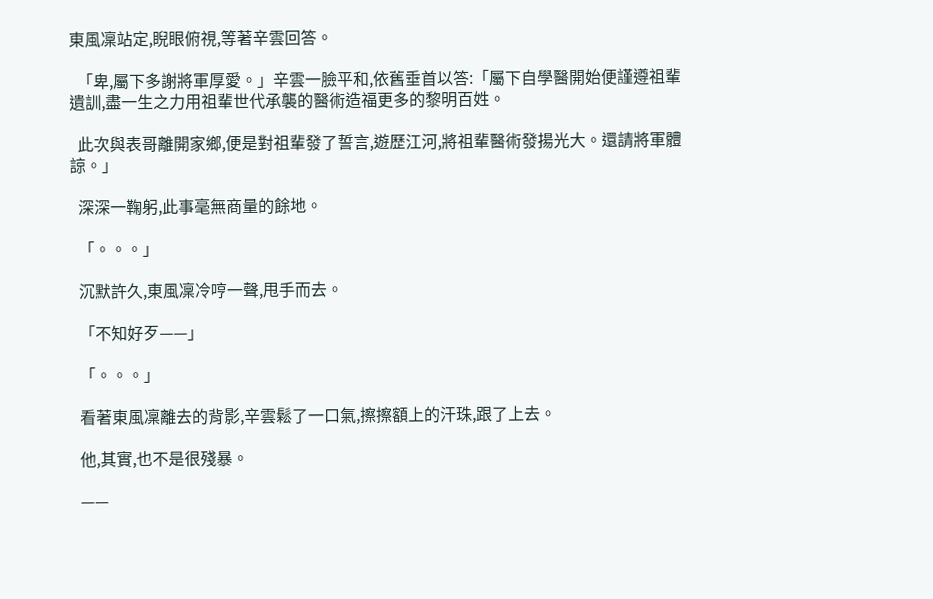東風凜站定,睨眼俯視,等著辛雲回答。

  「卑,屬下多謝將軍厚愛。」辛雲一臉平和,依舊垂首以答:「屬下自學醫開始便謹遵祖輩遺訓,盡一生之力用祖輩世代承襲的醫術造福更多的黎明百姓。

  此次與表哥離開家鄉,便是對祖輩發了誓言,遊歷江河,將祖輩醫術發揚光大。還請將軍體諒。」

  深深一鞠躬,此事毫無商量的餘地。

  「。。。」

  沉默許久,東風凜冷哼一聲,甩手而去。

  「不知好歹——」

  「。。。」

  看著東風凜離去的背影,辛雲鬆了一口氣,擦擦額上的汗珠,跟了上去。

  他,其實,也不是很殘暴。

  ——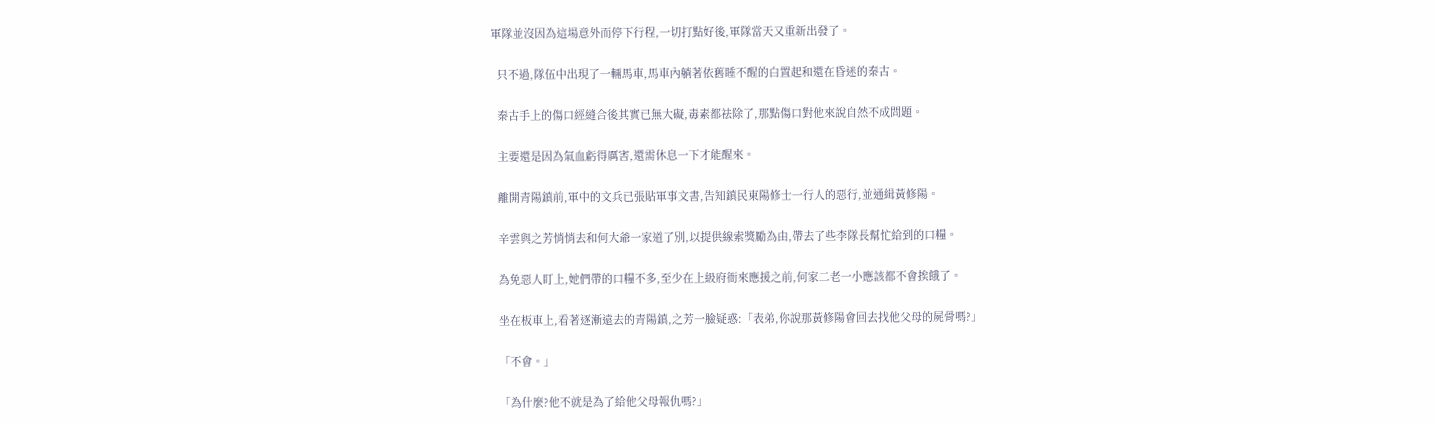軍隊並沒因為這場意外而停下行程,一切打點好後,軍隊當天又重新出發了。

  只不過,隊伍中出現了一輛馬車,馬車內躺著依舊睡不醒的白置起和還在昏迷的秦古。

  秦古手上的傷口經縫合後其實已無大礙,毒素都祛除了,那點傷口對他來說自然不成問題。

  主要還是因為氣血虧得厲害,還需休息一下才能醒來。

  離開青陽鎮前,軍中的文兵已張貼軍事文書,告知鎮民東陽修士一行人的惡行,並通緝黃修陽。

  辛雲與之芳悄悄去和何大爺一家道了別,以提供線索獎勵為由,帶去了些李隊長幫忙給到的口糧。

  為免惡人盯上,她們帶的口糧不多,至少在上級府衙來應援之前,何家二老一小應該都不會挨餓了。

  坐在板車上,看著逐漸遠去的青陽鎮,之芳一臉疑惑:「表弟,你說那黃修陽會回去找他父母的屍骨嗎?」

  「不會。」

  「為什麼?他不就是為了給他父母報仇嗎?」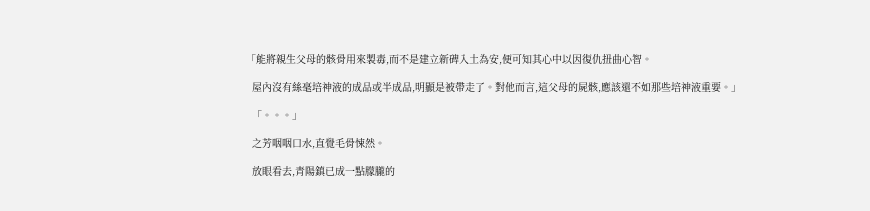「能將親生父母的骸骨用來製毒,而不是建立新碑入土為安,便可知其心中以因復仇扭曲心智。

  屋內沒有絲毫培神液的成品或半成品,明顯是被帶走了。對他而言,這父母的屍骸,應該還不如那些培神液重要。」

  「。。。」

  之芳咽咽口水,直覺毛骨悚然。

  放眼看去,青陽鎮已成一點朦朧的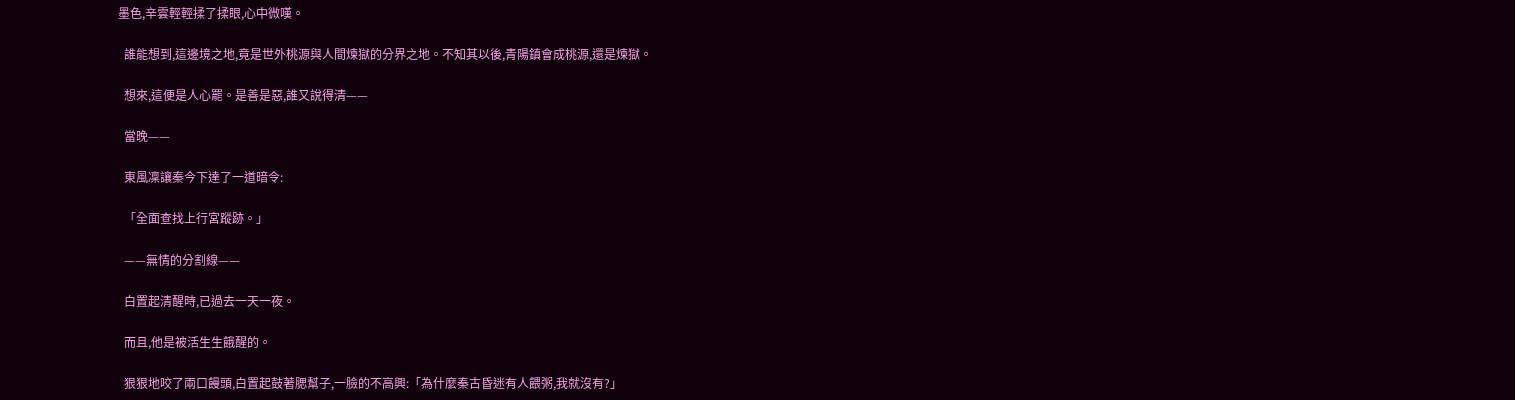墨色,辛雲輕輕揉了揉眼,心中微嘆。

  誰能想到,這邊境之地,竟是世外桃源與人間煉獄的分界之地。不知其以後,青陽鎮會成桃源,還是煉獄。

  想來,這便是人心罷。是善是惡,誰又說得清——

  當晚——

  東風凜讓秦今下達了一道暗令:

  「全面查找上行宮蹤跡。」

  ——無情的分割線——

  白置起清醒時,已過去一天一夜。

  而且,他是被活生生餓醒的。

  狠狠地咬了兩口饅頭,白置起鼓著腮幫子,一臉的不高興:「為什麼秦古昏迷有人餵粥,我就沒有?」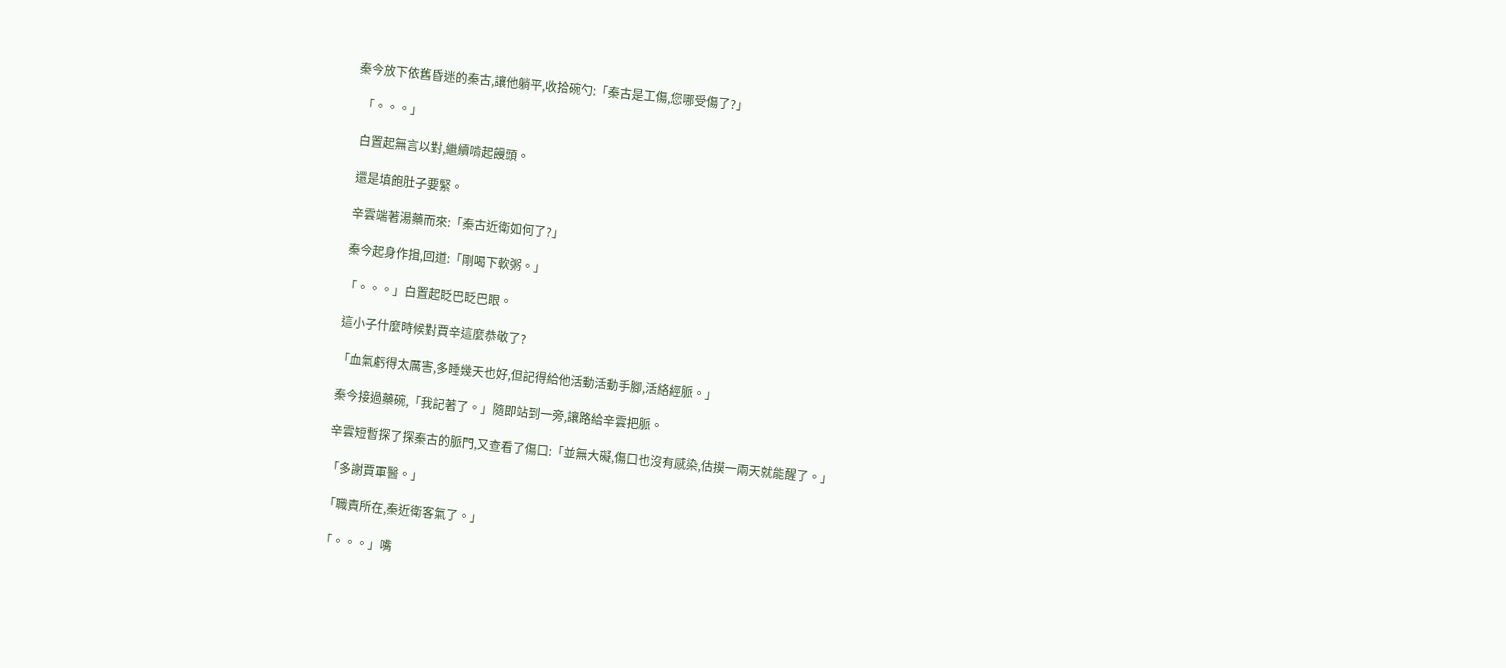秦今放下依舊昏迷的秦古,讓他躺平,收拾碗勺:「秦古是工傷,您哪受傷了?」

  「。。。」

  白置起無言以對,繼續啃起饅頭。

  還是填飽肚子要緊。

  辛雲端著湯藥而來:「秦古近衛如何了?」

  秦今起身作揖,回道:「剛喝下軟粥。」

  「。。。」白置起眨巴眨巴眼。

  這小子什麼時候對賈辛這麼恭敬了?

  「血氣虧得太厲害,多睡幾天也好,但記得給他活動活動手腳,活絡經脈。」

  秦今接過藥碗,「我記著了。」隨即站到一旁,讓路給辛雲把脈。

  辛雲短暫探了探秦古的脈門,又查看了傷口:「並無大礙,傷口也沒有感染,估摸一兩天就能醒了。」

  「多謝賈軍醫。」

  「職責所在,秦近衛客氣了。」

  「。。。」嘴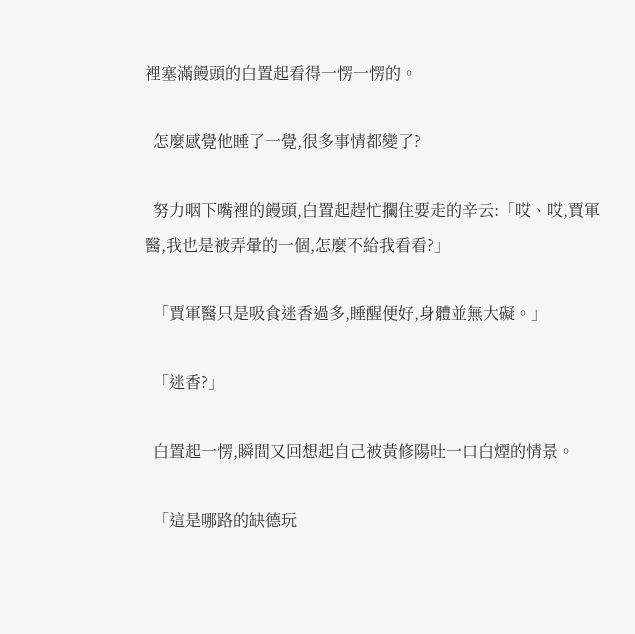裡塞滿饅頭的白置起看得一愣一愣的。

  怎麼感覺他睡了一覺,很多事情都變了?

  努力咽下嘴裡的饅頭,白置起趕忙攔住要走的辛云:「哎、哎,賈軍醫,我也是被弄暈的一個,怎麼不給我看看?」

  「賈軍醫只是吸食迷香過多,睡醒便好,身體並無大礙。」

  「迷香?」

  白置起一愣,瞬間又回想起自己被黃修陽吐一口白煙的情景。

  「這是哪路的缺德玩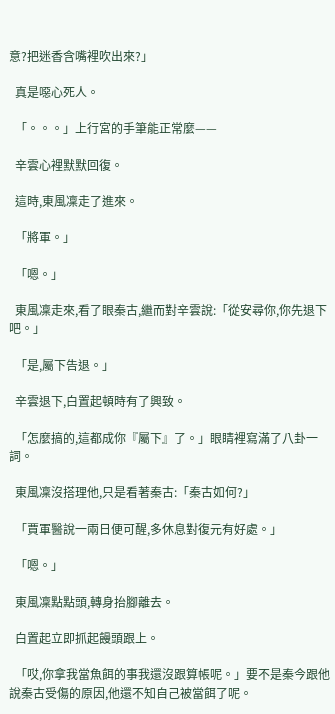意?把迷香含嘴裡吹出來?」

  真是噁心死人。

  「。。。」上行宮的手筆能正常麼——

  辛雲心裡默默回復。

  這時,東風凜走了進來。

  「將軍。」

  「嗯。」

  東風凜走來,看了眼秦古,繼而對辛雲說:「從安尋你,你先退下吧。」

  「是,屬下告退。」

  辛雲退下,白置起頓時有了興致。

  「怎麼搞的,這都成你『屬下』了。」眼睛裡寫滿了八卦一詞。

  東風凜沒搭理他,只是看著秦古:「秦古如何?」

  「賈軍醫說一兩日便可醒,多休息對復元有好處。」

  「嗯。」

  東風凜點點頭,轉身抬腳離去。

  白置起立即抓起饅頭跟上。

  「哎,你拿我當魚餌的事我還沒跟算帳呢。」要不是秦今跟他說秦古受傷的原因,他還不知自己被當餌了呢。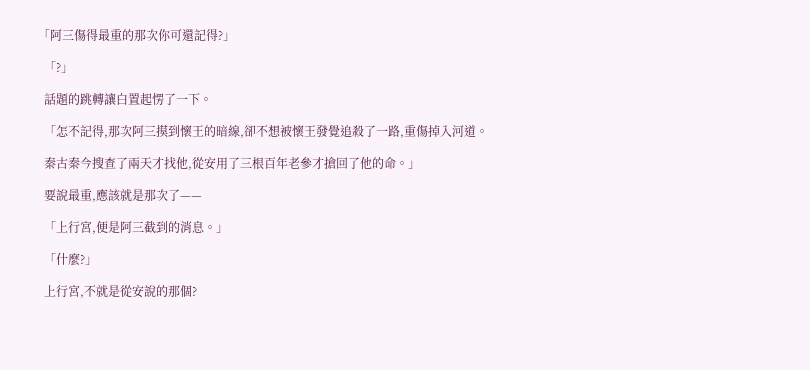「阿三傷得最重的那次你可還記得?」

  「?」

  話題的跳轉讓白置起愣了一下。

  「怎不記得,那次阿三摸到懷王的暗線,卻不想被懷王發覺追殺了一路,重傷掉入河道。

  秦古秦今搜查了兩天才找他,從安用了三根百年老參才搶回了他的命。」

  要說最重,應該就是那次了——

  「上行宮,便是阿三截到的消息。」

  「什麼?」

  上行宮,不就是從安說的那個?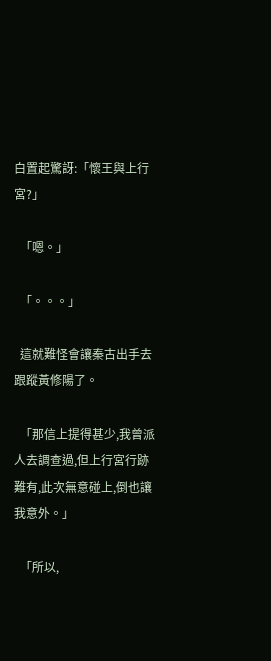白置起驚訝:「懷王與上行宮?」

  「嗯。」

  「。。。」

  這就難怪會讓秦古出手去跟蹤黃修陽了。

  「那信上提得甚少,我曾派人去調查過,但上行宮行跡難有,此次無意碰上,倒也讓我意外。」

  「所以,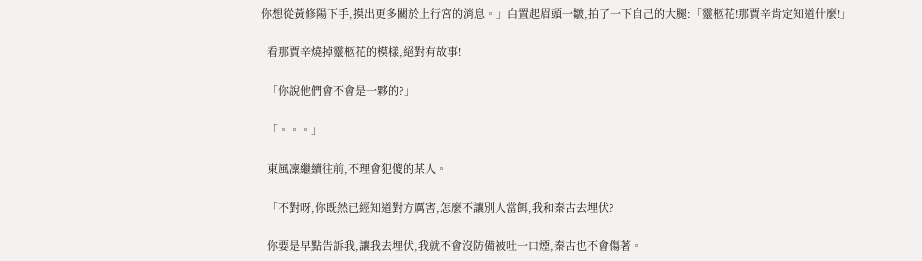你想從黃修陽下手,摸出更多關於上行宮的消息。」白置起眉頭一皺,拍了一下自己的大腿:「靈柩花!那賈辛肯定知道什麼!」

  看那賈辛燒掉靈柩花的模樣,絕對有故事!

  「你說他們會不會是一夥的?」

  「。。。」

  東風凜繼續往前,不理會犯傻的某人。

  「不對呀,你既然已經知道對方厲害,怎麼不讓別人當餌,我和秦古去埋伏?

  你要是早點告訴我,讓我去埋伏,我就不會沒防備被吐一口煙,秦古也不會傷著。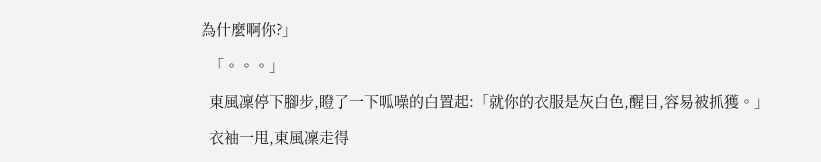為什麼啊你?」

  「。。。」

  東風凜停下腳步,瞪了一下呱噪的白置起:「就你的衣服是灰白色,醒目,容易被抓獲。」

  衣袖一甩,東風凜走得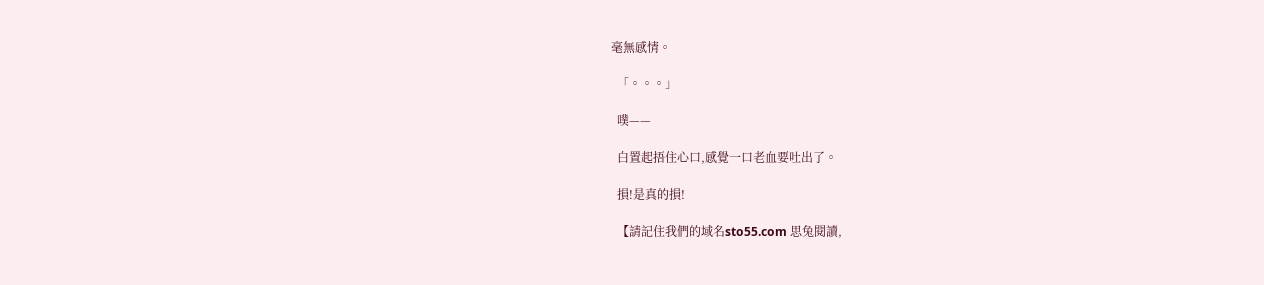毫無感情。

  「。。。」

  噗——

  白置起捂住心口,感覺一口老血要吐出了。

  損!是真的損!

  【請記住我們的域名sto55.com 思兔閱讀,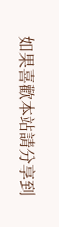如果喜歡本站請分享到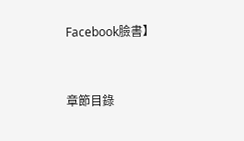Facebook臉書】


章節目錄